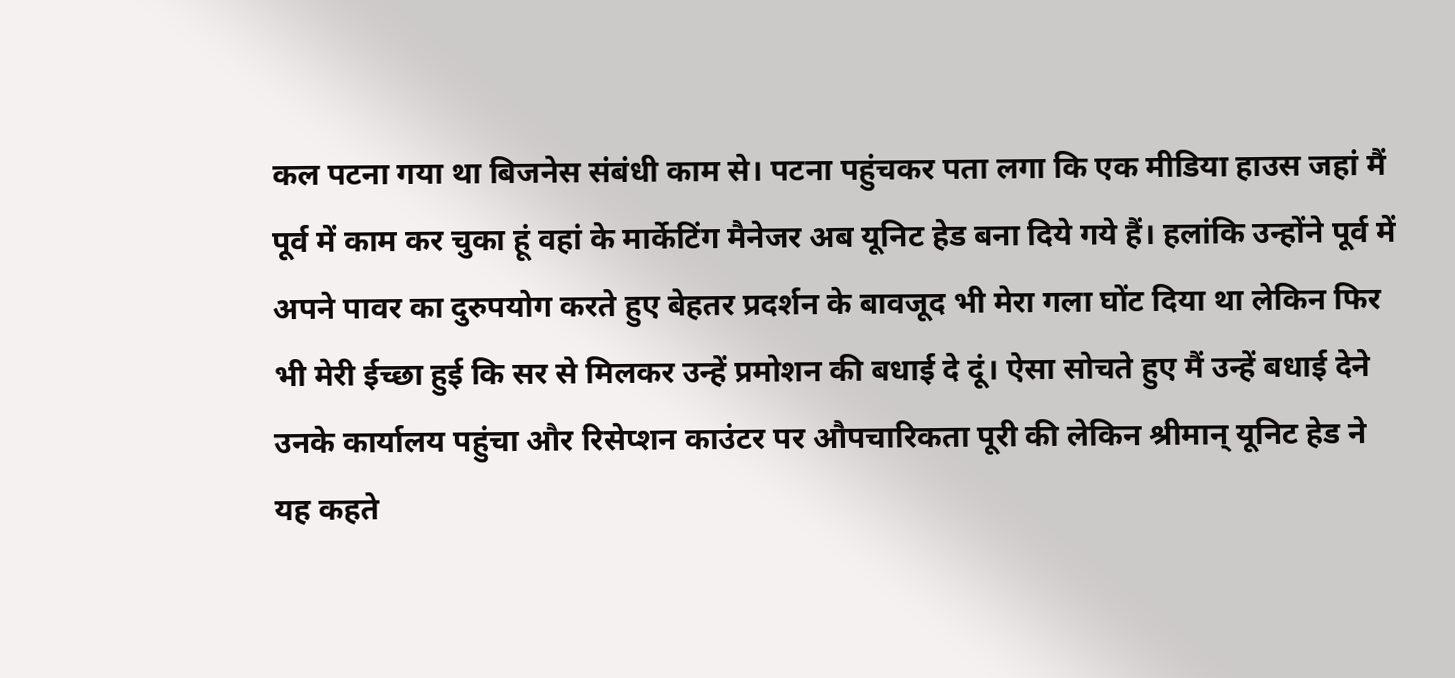कल पटना गया था बिजनेस संबंधी काम से। पटना पहुंचकर पता लगा कि एक मीडिया हाउस जहां मैं पूर्व में काम कर चुका हूं वहां के मार्केटिंग मैनेजर अब यूनिट हेड बना दिये गये हैं। हलांकि उन्होंने पूर्व में अपने पावर का दुरुपयोग करते हुए बेहतर प्रदर्शन के बावजूद भी मेरा गला घोंट दिया था लेकिन फिर भी मेरी ईच्छा हुई कि सर से मिलकर उन्हें प्रमोशन की बधाई दे दूं। ऐसा सोचते हुए मैं उन्हें बधाई देने उनके कार्यालय पहुंचा और रिसेप्शन काउंटर पर औपचारिकता पूरी की लेकिन श्रीमान् यूनिट हेड ने यह कहते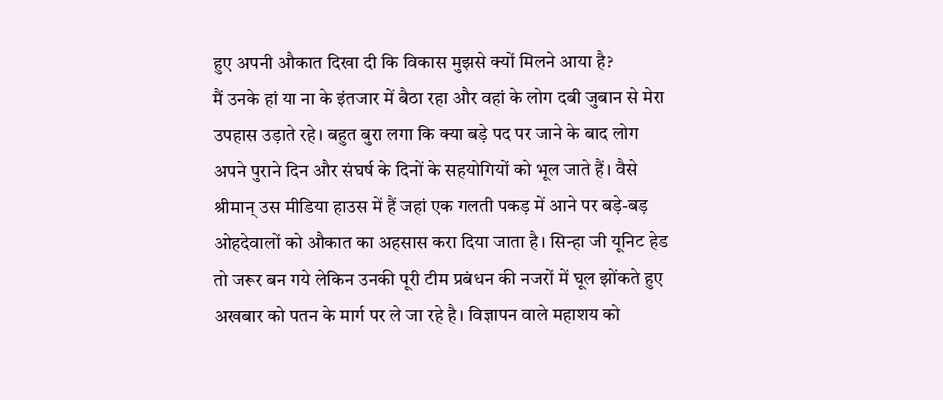हुए अपनी औकात दिखा दी कि विकास मुझसे क्यों मिलने आया है?
मैं उनके हां या ना के इंतजार में बैठा रहा और वहां के लोग दबी जुबान से मेरा उपहास उड़ाते रहे। बहुत बुरा लगा कि क्या बड़े पद पर जाने के बाद लोग अपने पुराने दिन और संघर्ष के दिनों के सहयोगियों को भूल जाते हैं। वैसे श्रीमान् उस मीडिया हाउस में हैं जहां एक गलती पकड़ में आने पर बड़े-बड़ ओहदेवालों को औकात का अहसास करा दिया जाता है। सिन्हा जी यूनिट हेड तो जरूर बन गये लेकिन उनकी पूरी टीम प्रबंधन की नजरों में घूल झोंकते हुए अखबार को पतन के मार्ग पर ले जा रहे है। विज्ञापन वाले महाशय को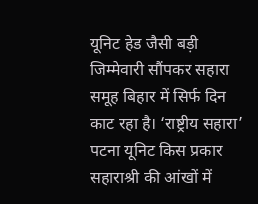यूनिट हेड जैसी बड़ी जिम्मेवारी सौंपकर सहारा समूह बिहार में सिर्फ दिन काट रहा है। ‘राष्ट्रीय सहारा’ पटना यूनिट किस प्रकार सहाराश्री की आंखों में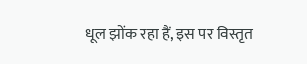धूल झोंक रहा हैं, इस पर विस्तृत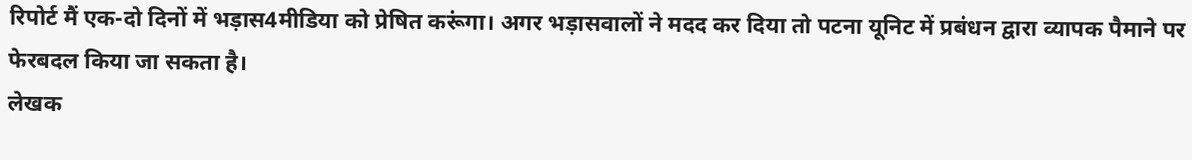रिपोर्ट मैं एक-दो दिनों में भड़ास4मीडिया को प्रेषित करूंगा। अगर भड़ासवालों ने मदद कर दिया तो पटना यूनिट में प्रबंधन द्वारा व्यापक पैमाने पर फेरबदल किया जा सकता है।
लेखक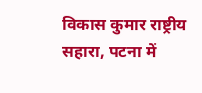विकास कुमार राष्ट्रीय सहारा, पटना में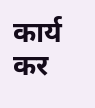कार्य कर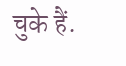चुके हैं.